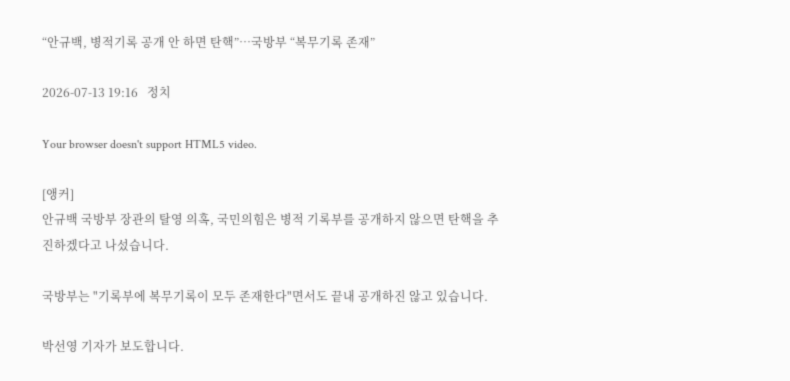“안규백, 병적기록 공개 안 하면 탄핵”…국방부 “복무기록 존재”

2026-07-13 19:16   정치

Your browser doesn't support HTML5 video.

[앵커]
안규백 국방부 장관의 탈영 의혹, 국민의힘은 병적 기록부를 공개하지 않으면 탄핵을 추진하겠다고 나섰습니다.

국방부는 "기록부에 복무기록이 모두 존재한다"면서도 끝내 공개하진 않고 있습니다.

박선영 기자가 보도합니다.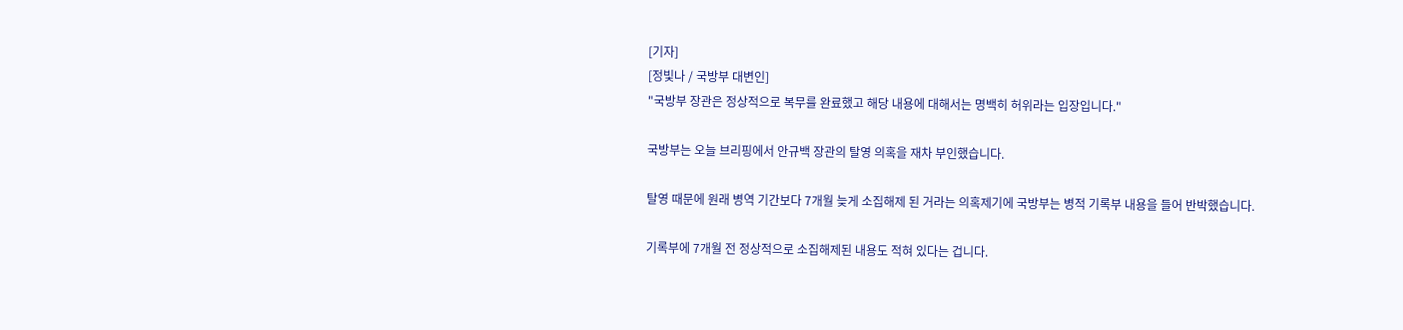[기자]
[정빛나 / 국방부 대변인]
"국방부 장관은 정상적으로 복무를 완료했고 해당 내용에 대해서는 명백히 허위라는 입장입니다."

국방부는 오늘 브리핑에서 안규백 장관의 탈영 의혹을 재차 부인했습니다.

탈영 때문에 원래 병역 기간보다 7개월 늦게 소집해제 된 거라는 의혹제기에 국방부는 병적 기록부 내용을 들어 반박했습니다.

기록부에 7개월 전 정상적으로 소집해제된 내용도 적혀 있다는 겁니다.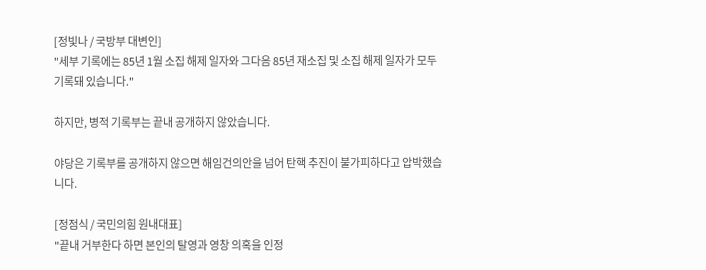[정빛나 / 국방부 대변인]
"세부 기록에는 85년 1월 소집 해제 일자와 그다음 85년 재소집 및 소집 해제 일자가 모두 기록돼 있습니다."

하지만, 병적 기록부는 끝내 공개하지 않았습니다.

야당은 기록부를 공개하지 않으면 해임건의안을 넘어 탄핵 추진이 불가피하다고 압박했습니다.

[정점식 / 국민의힘 원내대표]
"끝내 거부한다 하면 본인의 탈영과 영창 의혹을 인정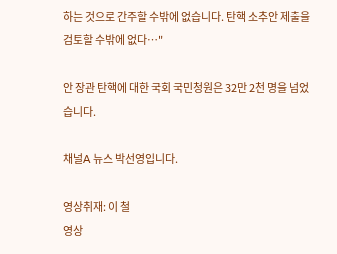하는 것으로 간주할 수밖에 없습니다. 탄핵 소추안 제출을 검토할 수밖에 없다…"

안 장관 탄핵에 대한 국회 국민청원은 32만 2천 명을 넘었습니다.

채널A 뉴스 박선영입니다.

영상취재: 이 철
영상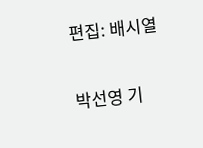편집: 배시열

박선영 기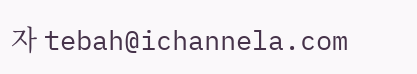자 tebah@ichannela.com